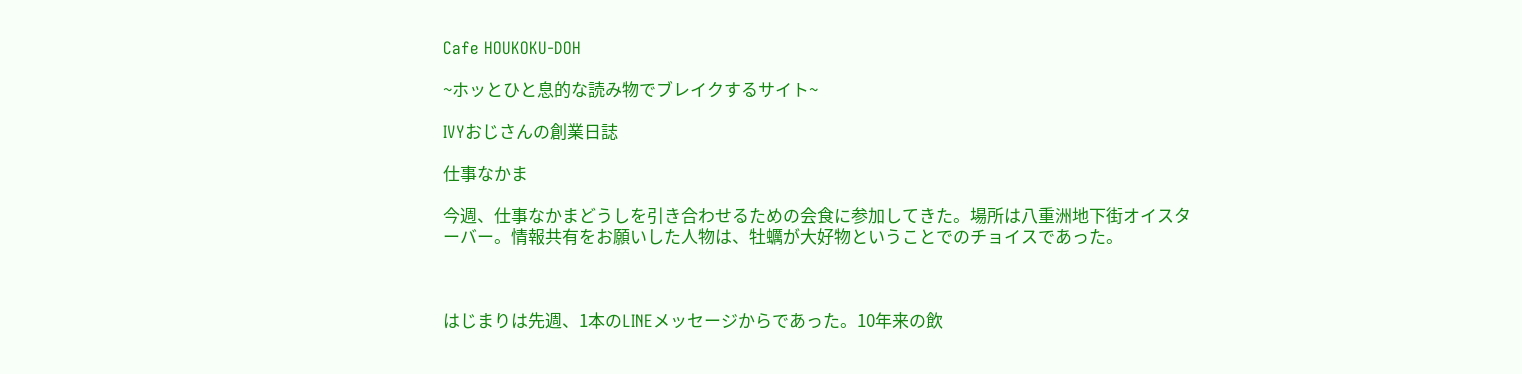Cafe HOUKOKU-DOH

~ホッとひと息的な読み物でブレイクするサイト~

IVYおじさんの創業日誌

仕事なかま

今週、仕事なかまどうしを引き合わせるための会食に参加してきた。場所は八重洲地下街オイスターバー。情報共有をお願いした人物は、牡蠣が大好物ということでのチョイスであった。



はじまりは先週、1本のLINEメッセージからであった。10年来の飲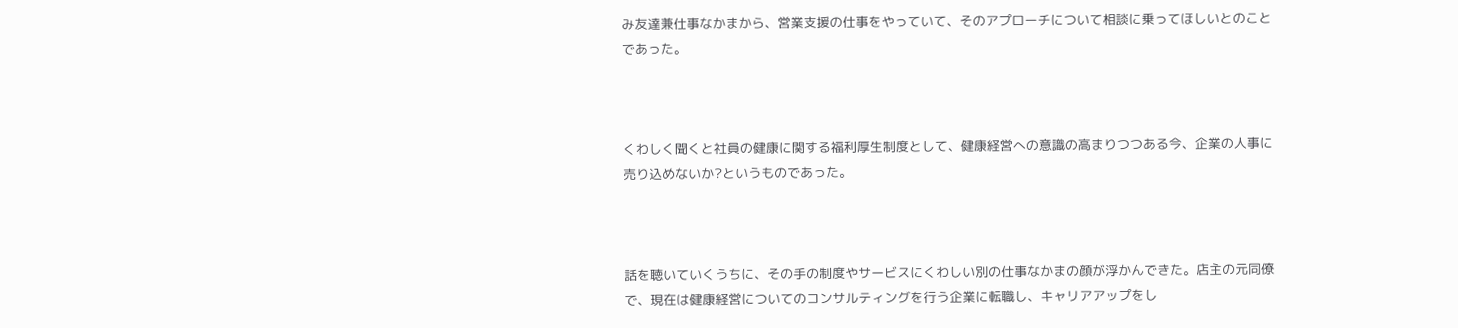み友達兼仕事なかまから、営業支援の仕事をやっていて、そのアプローチについて相談に乗ってほしいとのことであった。



くわしく聞くと社員の健康に関する福利厚生制度として、健康経営への意識の高まりつつある今、企業の人事に売り込めないか?というものであった。



話を聴いていくうちに、その手の制度やサービスにくわしい別の仕事なかまの顔が浮かんできた。店主の元同僚で、現在は健康経営についてのコンサルティングを行う企業に転職し、キャリアアップをし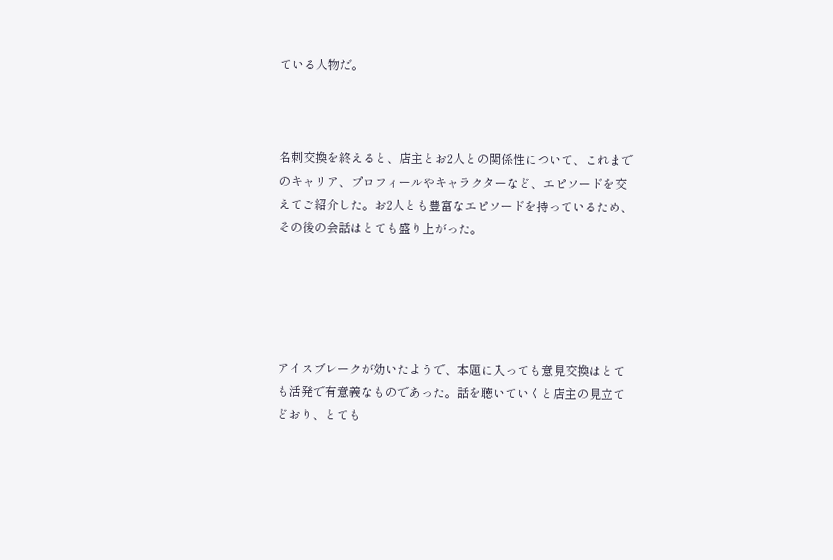ている人物だ。



名刺交換を終えると、店主とお2人との関係性について、これまでのキャリア、プロフィールやキャラクターなど、エピソードを交えてご紹介した。お2人とも豊富なエピソードを持っているため、その後の会話はとても盛り上がった。





アイスブレークが効いたようで、本題に入っても意見交換はとても活発で有意義なものであった。話を聴いていくと店主の見立てどおり、とても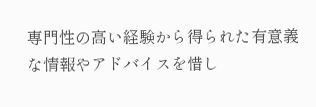専門性の高い経験から得られた有意義な情報やアドバイスを惜し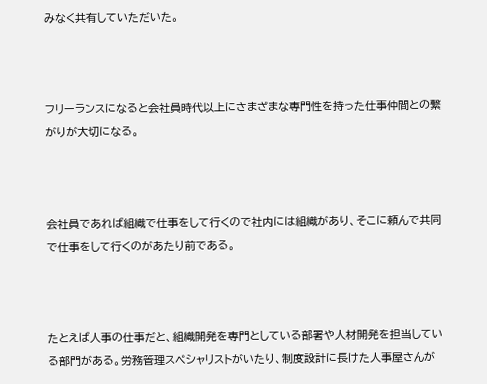みなく共有していただいた。



フリーランスになると会社員時代以上にさまざまな専門性を持った仕事仲間との繋がりが大切になる。



会社員であれば組織で仕事をして行くので社内には組織があり、そこに頼んで共同で仕事をして行くのがあたり前である。



たとえば人事の仕事だと、組織開発を専門としている部署や人材開発を担当している部門がある。労務管理スペシャリストがいたり、制度設計に長けた人事屋さんが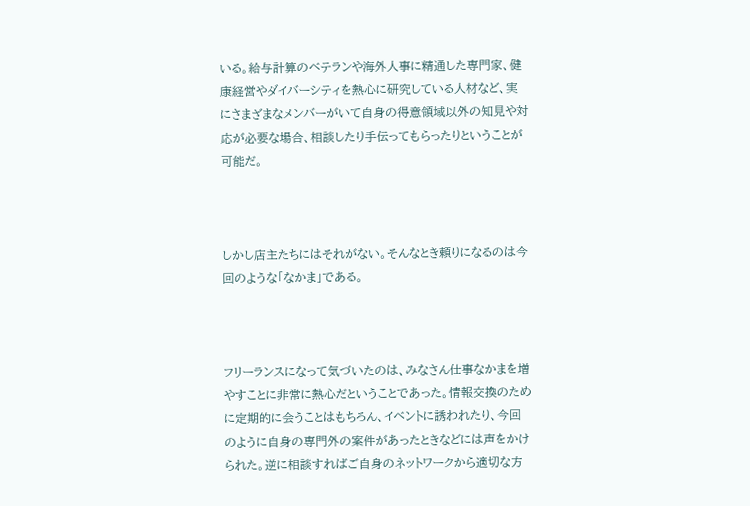いる。給与計算のベテランや海外人事に精通した専門家、健康経営やダイバーシティを熱心に研究している人材など、実にさまざまなメンバーがいて自身の得意領域以外の知見や対応が必要な場合、相談したり手伝ってもらったりということが可能だ。



しかし店主たちにはそれがない。そんなとき頼りになるのは今回のような「なかま」である。



フリーランスになって気づいたのは、みなさん仕事なかまを増やすことに非常に熱心だということであった。情報交換のために定期的に会うことはもちろん、イベントに誘われたり、今回のように自身の専門外の案件があったときなどには声をかけられた。逆に相談すればご自身のネットワークから適切な方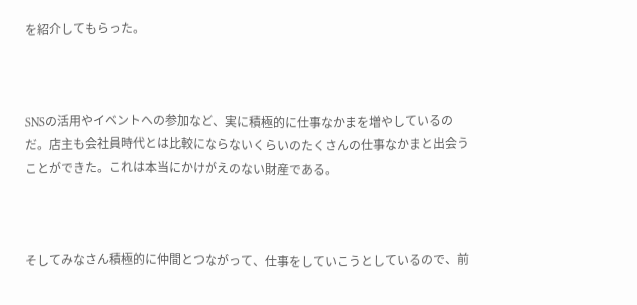を紹介してもらった。



SNSの活用やイベントへの参加など、実に積極的に仕事なかまを増やしているのだ。店主も会社員時代とは比較にならないくらいのたくさんの仕事なかまと出会うことができた。これは本当にかけがえのない財産である。



そしてみなさん積極的に仲間とつながって、仕事をしていこうとしているので、前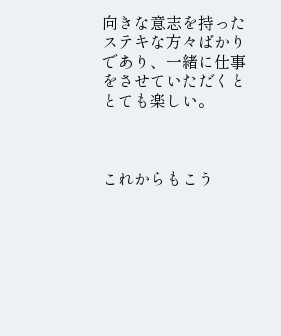向きな意志を持ったステキな方々ばかりであり、一緒に仕事をさせていただくととても楽しい。



これからもこう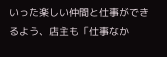いった楽しい仲間と仕事ができるよう、店主も「仕事なか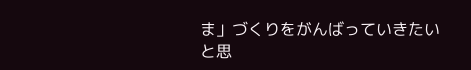ま」づくりをがんばっていきたいと思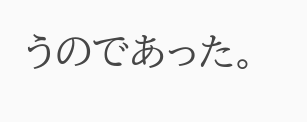うのであった。